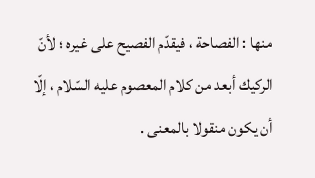منها : الفصاحة ، فيقدّم الفصيح على غيره ؛ لأنّ الركيك أبعد من كلام المعصوم عليه السّلام ، إلّا أن يكون منقولا بالمعنى .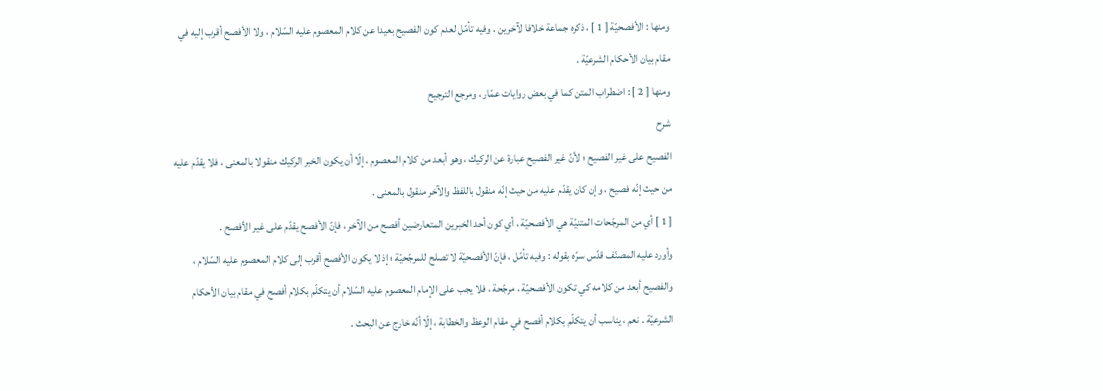ومنها : الأفصحيّة [ 1 ] ، ذكره جماعة خلافا لآخرين . وفيه تأمّل لعدم كون الفصيح بعيدا عن كلام المعصوم عليه السّلام ، ولا الأفصح أقرب إليه في مقام بيان الأحكام الشرعيّة .
ومنها [ 2 ] : اضطراب المتن كما في بعض روايات عمّار ، ومرجع الترجيح
شرح
الفصيح على غير الفصيح ؛ لأنّ غير الفصيح عبارة عن الركيك ، وهو أبعد من كلام المعصوم ، إلّا أن يكون الخبر الركيك منقولا بالمعنى ، فلا يقدّم عليه من حيث إنّه فصيح ، وإن كان يقدّم عليه من حيث إنّه منقول باللفظ والآخر منقول بالمعنى .
[ 1 ] أي من المرجّحات المتنيّة هي الأفصحيّة ، أي كون أحد الخبرين المتعارضين أفصح من الآخر ، فإنّ الأفصح يقدّم على غير الأفصح .
وأورد عليه المصنّف قدّس سرّه بقوله : وفيه تأمّل ، فإنّ الأفصحيّة لا تصلح للمرجّحيّة ؛ إذ لا يكون الأفصح أقرب إلى كلام المعصوم عليه السّلام ، والفصيح أبعد من كلامه كي تكون الأفصحيّة ، مرجّحة ، فلا يجب على الإمام المعصوم عليه السّلام أن يتكلّم بكلام أفصح في مقام بيان الأحكام الشرعيّة . نعم ، يناسب أن يتكلّم بكلام أفصح في مقام الوعظ والخطابة ، إلّا أنّه خارج عن البحث .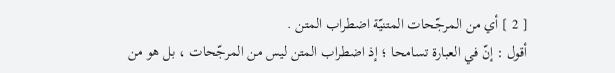[ 2 ] أي من المرجّحات المتنيّة اضطراب المتن .
أقول : إنّ في العبارة تسامحا ؛ إذ اضطراب المتن ليس من المرجّحات ، بل هو من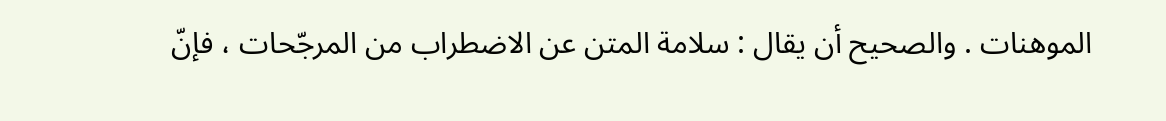الموهنات . والصحيح أن يقال : سلامة المتن عن الاضطراب من المرجّحات ، فإنّ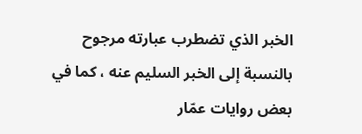الخبر الذي تضطرب عبارته مرجوح بالنسبة إلى الخبر السليم عنه ، كما في بعض روايات عمّار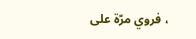، فروي مرّة على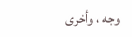وجه ، وأخرى